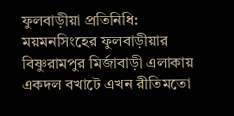ফুলবাড়ীয়া প্রতিনিধি: ময়মনসিংহের ফুলবাড়ীয়ার বিষ্ণুরামপুর মির্জাবাড়ী এলাকায় একদল বখাটে এখন রীতিমতো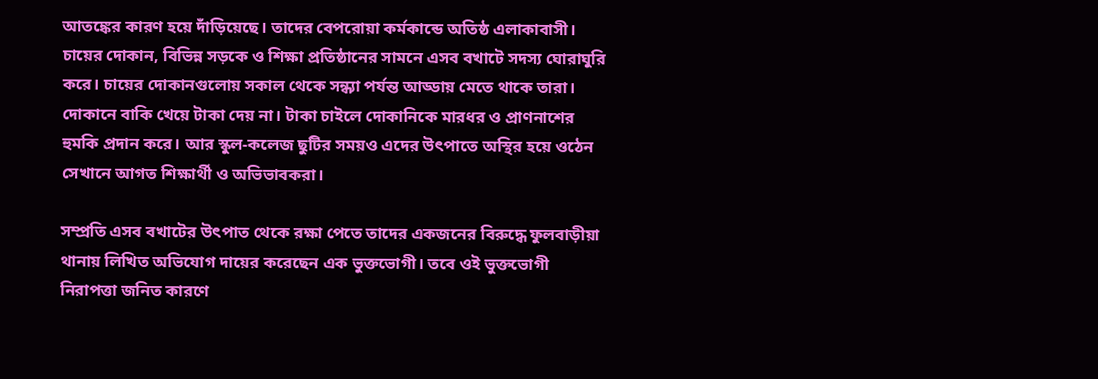আতঙ্কের কারণ হয়ে দাঁড়িয়েছে। তাদের বেপরোয়া কর্মকান্ডে অতিষ্ঠ এলাকাবাসী। চায়ের দোকান, বিভিন্ন সড়কে ও শিক্ষা প্রতিষ্ঠানের সামনে এসব বখাটে সদস্য ঘোরাঘুরি করে। চায়ের দোকানগুলোয় সকাল থেকে সন্ধ্যা পর্যন্ত আড্ডায় মেতে থাকে তারা। দোকানে বাকি খেয়ে টাকা দেয় না। টাকা চাইলে দোকানিকে মারধর ও প্রাণনাশের হুমকি প্রদান করে। আর স্কুল-কলেজ ছুটির সময়ও এদের উৎপাতে অস্থির হয়ে ওঠেন সেখানে আগত শিক্ষার্থী ও অভিভাবকরা।

সম্প্রতি এসব বখাটের উৎপাত থেকে রক্ষা পেতে তাদের একজনের বিরুদ্ধে ফুলবাড়ীয়া থানায় লিখিত অভিযোগ দায়ের করেছেন এক ভুক্তভোগী। তবে ওই ভুক্তভোগী নিরাপত্তা জনিত কারণে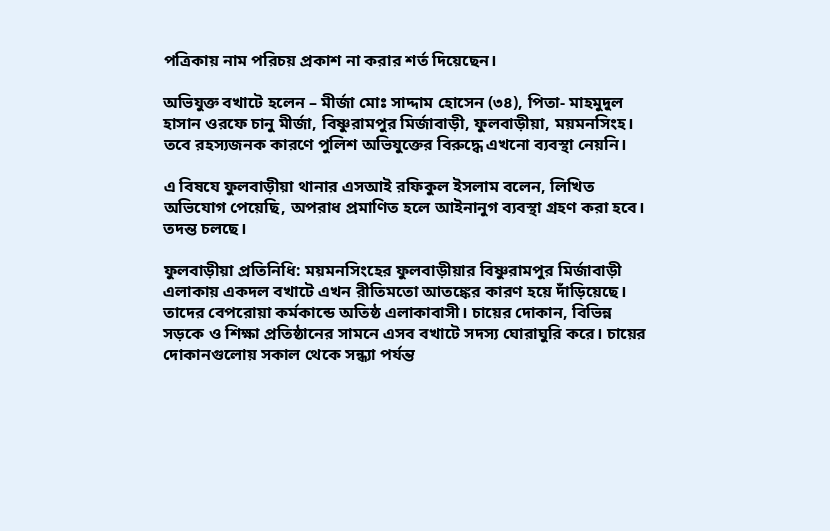পত্রিকায় নাম পরিচয় প্রকাশ না করার শর্ত দিয়েছেন।

অভিযুক্ত বখাটে হলেন – মীর্জা মোঃ সাদ্দাম হোসেন (৩৪), পিতা- মাহমুদুল হাসান ওরফে চানু মীর্জা, বিষ্ণুরামপুর মির্জাবাড়ী, ফুলবাড়ীয়া, ময়মনসিংহ। তবে রহস্যজনক কারণে পুলিশ অভিযুক্তের বিরুদ্ধে এখনো ব্যবস্থা নেয়নি।

এ বিষযে ফুলবাড়ীয়া থানার এসআই রফিকুল ইসলাম বলেন, লিখিত অভিযোগ পেয়েছি, অপরাধ প্রমাণিত হলে আইনানুগ ব্যবস্থা গ্রহণ করা হবে। তদন্ত চলছে।

ফুলবাড়ীয়া প্রতিনিধি: ময়মনসিংহের ফুলবাড়ীয়ার বিষ্ণুরামপুর মির্জাবাড়ী এলাকায় একদল বখাটে এখন রীতিমতো আতঙ্কের কারণ হয়ে দাঁড়িয়েছে। তাদের বেপরোয়া কর্মকান্ডে অতিষ্ঠ এলাকাবাসী। চায়ের দোকান, বিভিন্ন সড়কে ও শিক্ষা প্রতিষ্ঠানের সামনে এসব বখাটে সদস্য ঘোরাঘুরি করে। চায়ের দোকানগুলোয় সকাল থেকে সন্ধ্যা পর্যন্ত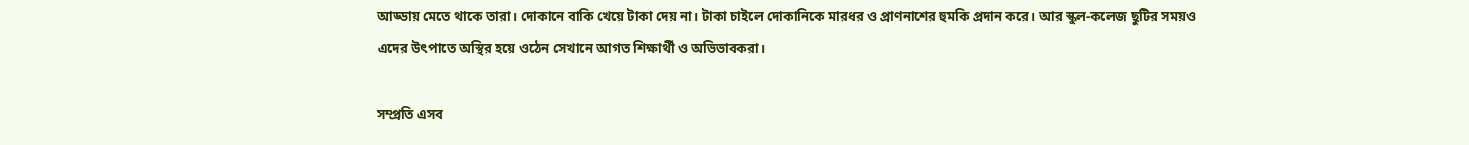আড্ডায় মেতে থাকে তারা। দোকানে বাকি খেয়ে টাকা দেয় না। টাকা চাইলে দোকানিকে মারধর ও প্রাণনাশের হুমকি প্রদান করে। আর স্কুল-কলেজ ছুটির সময়ও এদের উৎপাতে অস্থির হয়ে ওঠেন সেখানে আগত শিক্ষার্থী ও অভিভাবকরা।

সম্প্রতি এসব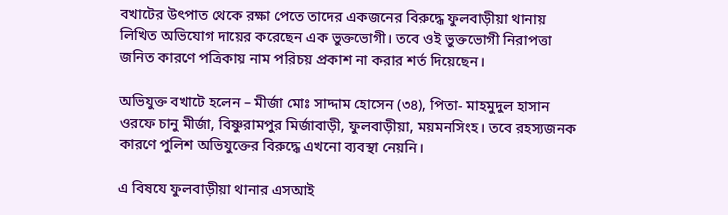বখাটের উৎপাত থেকে রক্ষা পেতে তাদের একজনের বিরুদ্ধে ফুলবাড়ীয়া থানায় লিখিত অভিযোগ দায়ের করেছেন এক ভুক্তভোগী। তবে ওই ভুক্তভোগী নিরাপত্তা জনিত কারণে পত্রিকায় নাম পরিচয় প্রকাশ না করার শর্ত দিয়েছেন।

অভিযুক্ত বখাটে হলেন – মীর্জা মোঃ সাদ্দাম হোসেন (৩৪), পিতা- মাহমুদুল হাসান ওরফে চানু মীর্জা, বিষ্ণুরামপুর মির্জাবাড়ী, ফুলবাড়ীয়া, ময়মনসিংহ। তবে রহস্যজনক কারণে পুলিশ অভিযুক্তের বিরুদ্ধে এখনো ব্যবস্থা নেয়নি।

এ বিষযে ফুলবাড়ীয়া থানার এসআই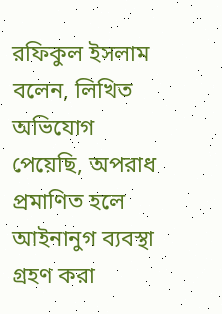রফিকুল ইসলাম বলেন, লিখিত অভিযোগ পেয়েছি, অপরাধ প্রমাণিত হলে আইনানুগ ব্যবস্থা গ্রহণ করা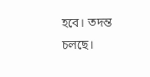হবে। তদন্ত চলছে।